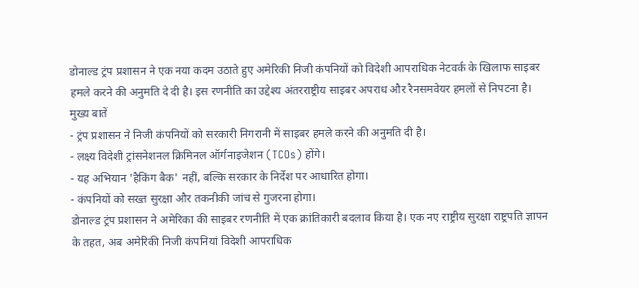डोनाल्ड ट्रंप प्रशासन ने एक नया कदम उठाते हुए अमेरिकी निजी कंपनियों को विदेशी आपराधिक नेटवर्क के खिलाफ साइबर हमले करने की अनुमति दे दी है। इस रणनीति का उद्देश्य अंतरराष्ट्रीय साइबर अपराध और रैनसमवेयर हमलों से निपटना है।
मुख्य बातें
- ट्रंप प्रशासन ने निजी कंपनियों को सरकारी निगरानी में साइबर हमले करने की अनुमति दी है।
- लक्ष्य विदेशी ट्रांसनेशनल क्रिमिनल ऑर्गनाइजेशन (TCOs) होंगे।
- यह अभियान 'हैकिंग बैक' नहीं, बल्कि सरकार के निर्देश पर आधारित होगा।
- कंपनियों को सख्त सुरक्षा और तकनीकी जांच से गुजरना होगा।
डोनाल्ड ट्रंप प्रशासन ने अमेरिका की साइबर रणनीति में एक क्रांतिकारी बदलाव किया है। एक नए राष्ट्रीय सुरक्षा राष्ट्रपति ज्ञापन के तहत, अब अमेरिकी निजी कंपनियां विदेशी आपराधिक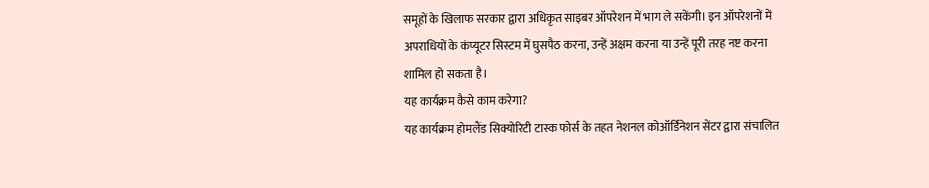समूहों के खिलाफ सरकार द्वारा अधिकृत साइबर ऑपरेशन में भाग ले सकेंगी। इन ऑपरेशनों में अपराधियों के कंप्यूटर सिस्टम में घुसपैठ करना, उन्हें अक्षम करना या उन्हें पूरी तरह नष्ट करना शामिल हो सकता है।
यह कार्यक्रम कैसे काम करेगा?
यह कार्यक्रम होमलैंड सिक्योरिटी टास्क फोर्स के तहत नेशनल कोऑर्डिनेशन सेंटर द्वारा संचालित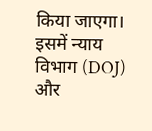किया जाएगा। इसमें न्याय विभाग (DOJ) और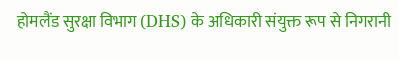होमलैंड सुरक्षा विभाग (DHS) के अधिकारी संयुक्त रूप से निगरानी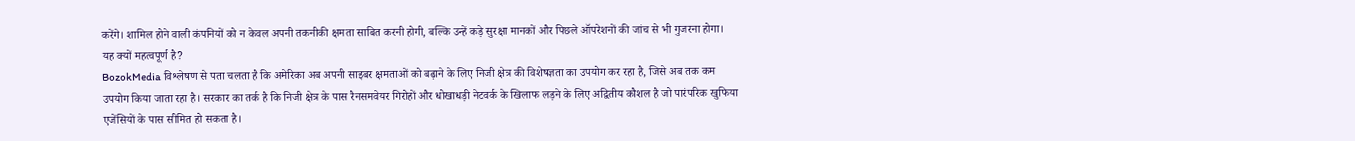करेंगे। शामिल होने वाली कंपनियों को न केवल अपनी तकनीकी क्षमता साबित करनी होगी, बल्कि उन्हें कड़े सुरक्षा मानकों और पिछले ऑपरेशनों की जांच से भी गुजरना होगा।
यह क्यों महत्वपूर्ण है?
BozokMedia विश्लेषण से पता चलता है कि अमेरिका अब अपनी साइबर क्षमताओं को बढ़ाने के लिए निजी क्षेत्र की विशेषज्ञता का उपयोग कर रहा है, जिसे अब तक कम उपयोग किया जाता रहा है। सरकार का तर्क है कि निजी क्षेत्र के पास रैनसमवेयर गिरोहों और धोखाधड़ी नेटवर्क के खिलाफ लड़ने के लिए अद्वितीय कौशल है जो पारंपरिक खुफिया एजेंसियों के पास सीमित हो सकता है।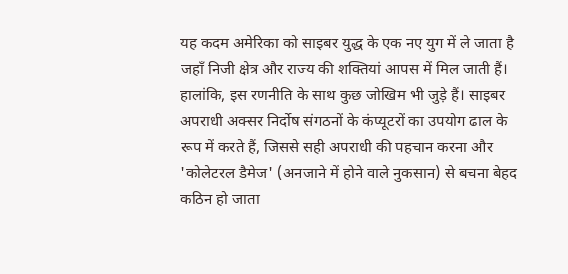यह कदम अमेरिका को साइबर युद्ध के एक नए युग में ले जाता है जहाँ निजी क्षेत्र और राज्य की शक्तियां आपस में मिल जाती हैं।
हालांकि, इस रणनीति के साथ कुछ जोखिम भी जुड़े हैं। साइबर अपराधी अक्सर निर्दोष संगठनों के कंप्यूटरों का उपयोग ढाल के रूप में करते हैं, जिससे सही अपराधी की पहचान करना और 'कोलेटरल डैमेज' (अनजाने में होने वाले नुकसान) से बचना बेहद कठिन हो जाता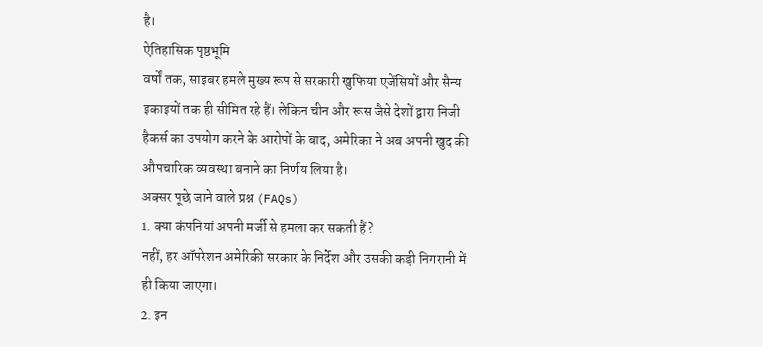है।
ऐतिहासिक पृष्ठभूमि
वर्षों तक, साइबर हमले मुख्य रूप से सरकारी खुफिया एजेंसियों और सैन्य इकाइयों तक ही सीमित रहे हैं। लेकिन चीन और रूस जैसे देशों द्वारा निजी हैकर्स का उपयोग करने के आरोपों के बाद, अमेरिका ने अब अपनी खुद की औपचारिक व्यवस्था बनाने का निर्णय लिया है।
अक्सर पूछे जाने वाले प्रश्न (FAQs)
1. क्या कंपनियां अपनी मर्जी से हमला कर सकती हैं?
नहीं, हर ऑपरेशन अमेरिकी सरकार के निर्देश और उसकी कड़ी निगरानी में ही किया जाएगा।
2. इन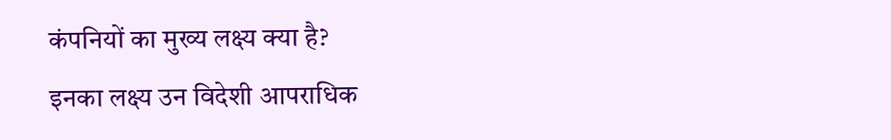कंपनियों का मुख्य लक्ष्य क्या है?
इनका लक्ष्य उन विदेशी आपराधिक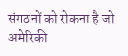संगठनों को रोकना है जो अमेरिकी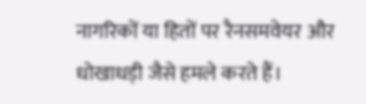नागरिकों या हितों पर रैनसमवेयर और धोखाधड़ी जैसे हमले करते हैं।